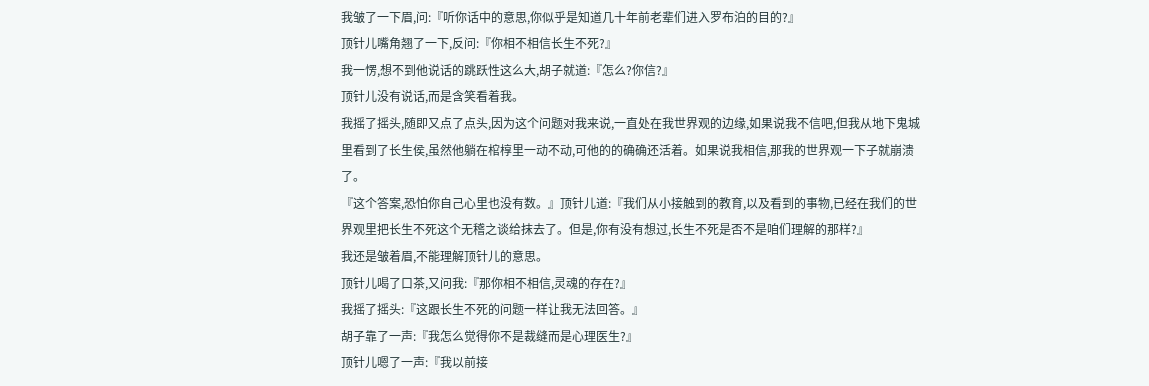我皱了一下眉,问:『听你话中的意思,你似乎是知道几十年前老辈们进入罗布泊的目的?』
顶针儿嘴角翘了一下,反问:『你相不相信长生不死?』
我一愣,想不到他说话的跳跃性这么大,胡子就道:『怎么?你信?』
顶针儿没有说话,而是含笑看着我。
我摇了摇头,随即又点了点头,因为这个问题对我来说,一直处在我世界观的边缘,如果说我不信吧,但我从地下鬼城里看到了长生侯,虽然他躺在棺椁里一动不动,可他的的确确还活着。如果说我相信,那我的世界观一下子就崩溃了。
『这个答案,恐怕你自己心里也没有数。』顶针儿道:『我们从小接触到的教育,以及看到的事物,已经在我们的世界观里把长生不死这个无稽之谈给抹去了。但是,你有没有想过,长生不死是否不是咱们理解的那样?』
我还是皱着眉,不能理解顶针儿的意思。
顶针儿喝了口茶,又问我:『那你相不相信,灵魂的存在?』
我摇了摇头:『这跟长生不死的问题一样让我无法回答。』
胡子靠了一声:『我怎么觉得你不是裁缝而是心理医生?』
顶针儿嗯了一声:『我以前接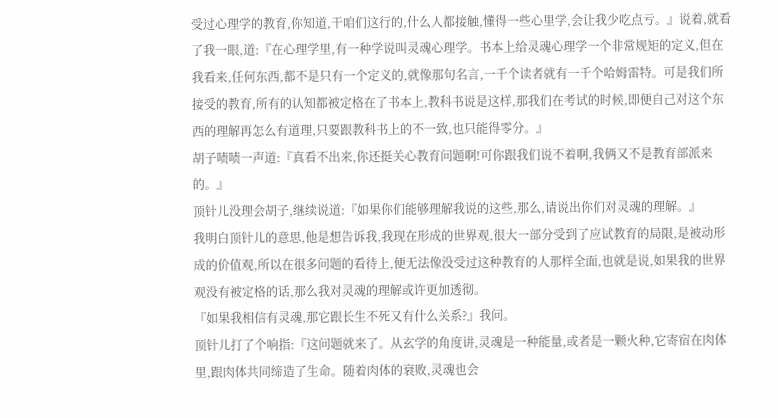受过心理学的教育,你知道,干咱们这行的,什么人都接触,懂得一些心里学,会让我少吃点亏。』说着,就看了我一眼,道:『在心理学里,有一种学说叫灵魂心理学。书本上给灵魂心理学一个非常规矩的定义,但在我看来,任何东西,都不是只有一个定义的,就像那句名言,一千个读者就有一千个哈姆雷特。可是我们所接受的教育,所有的认知都被定格在了书本上,教科书说是这样,那我们在考试的时候,即便自己对这个东西的理解再怎么有道理,只要跟教科书上的不一致,也只能得零分。』
胡子啧啧一声道:『真看不出来,你还挺关心教育问题啊!可你跟我们说不着啊,我俩又不是教育部派来的。』
顶针儿没理会胡子,继续说道:『如果你们能够理解我说的这些,那么,请说出你们对灵魂的理解。』
我明白顶针儿的意思,他是想告诉我,我现在形成的世界观,很大一部分受到了应试教育的局限,是被动形成的价值观,所以在很多问题的看待上,便无法像没受过这种教育的人那样全面,也就是说,如果我的世界观没有被定格的话,那么我对灵魂的理解或许更加透彻。
『如果我相信有灵魂,那它跟长生不死又有什么关系?』我问。
顶针儿打了个响指:『这问题就来了。从玄学的角度讲,灵魂是一种能量,或者是一颗火种,它寄宿在肉体里,跟肉体共同缔造了生命。随着肉体的衰败,灵魂也会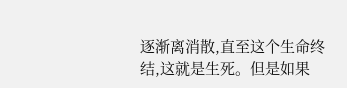逐渐离消散,直至这个生命终结,这就是生死。但是如果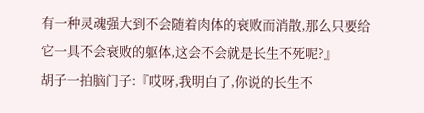有一种灵魂强大到不会随着肉体的衰败而消散,那么只要给它一具不会衰败的躯体,这会不会就是长生不死呢?』
胡子一拍脑门子:『哎呀,我明白了,你说的长生不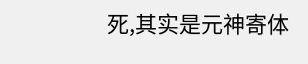死,其实是元神寄体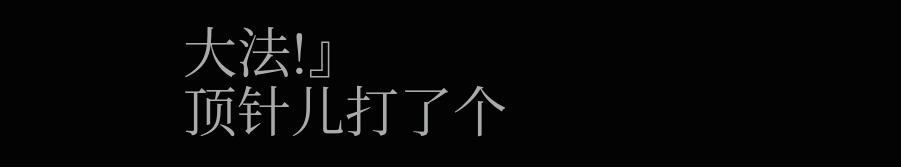大法!』
顶针儿打了个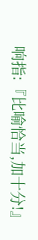响指:『比喻恰当,加十分!』